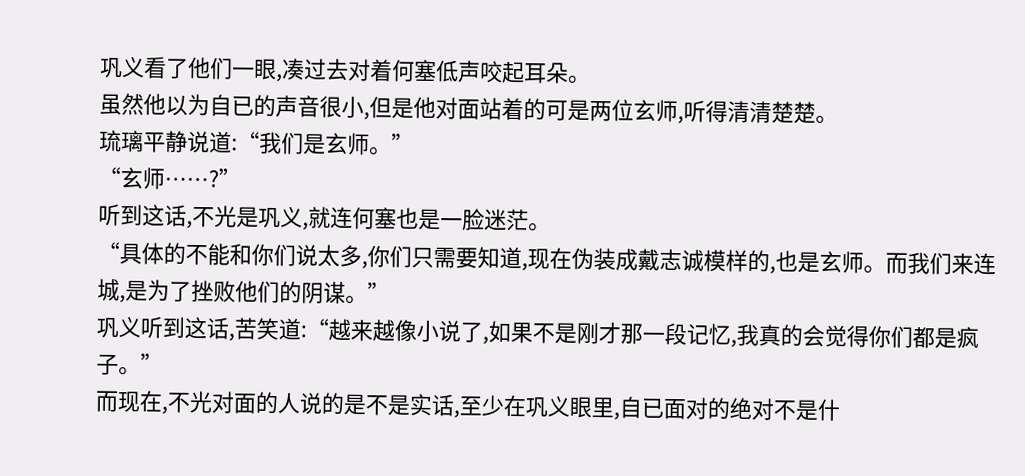巩义看了他们一眼,凑过去对着何塞低声咬起耳朵。
虽然他以为自已的声音很小,但是他对面站着的可是两位玄师,听得清清楚楚。
琉璃平静说道:“我们是玄师。”
“玄师……?”
听到这话,不光是巩义,就连何塞也是一脸迷茫。
“具体的不能和你们说太多,你们只需要知道,现在伪装成戴志诚模样的,也是玄师。而我们来连城,是为了挫败他们的阴谋。”
巩义听到这话,苦笑道:“越来越像小说了,如果不是刚才那一段记忆,我真的会觉得你们都是疯子。”
而现在,不光对面的人说的是不是实话,至少在巩义眼里,自已面对的绝对不是什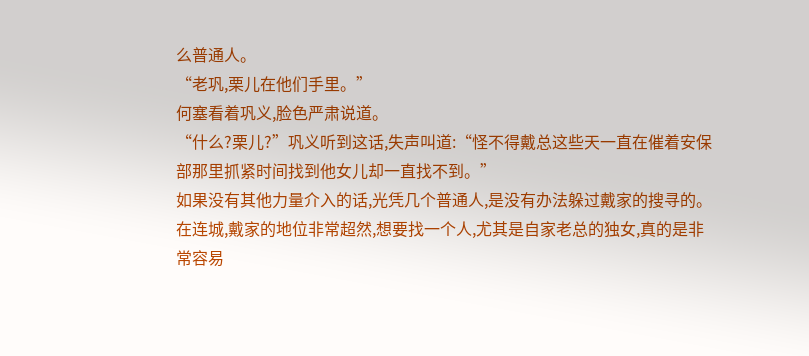么普通人。
“老巩,栗儿在他们手里。”
何塞看着巩义,脸色严肃说道。
“什么?栗儿?”巩义听到这话,失声叫道:“怪不得戴总这些天一直在催着安保部那里抓紧时间找到他女儿却一直找不到。”
如果没有其他力量介入的话,光凭几个普通人,是没有办法躲过戴家的搜寻的。在连城,戴家的地位非常超然,想要找一个人,尤其是自家老总的独女,真的是非常容易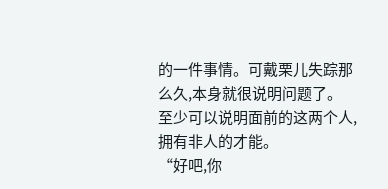的一件事情。可戴栗儿失踪那么久,本身就很说明问题了。
至少可以说明面前的这两个人,拥有非人的才能。
“好吧,你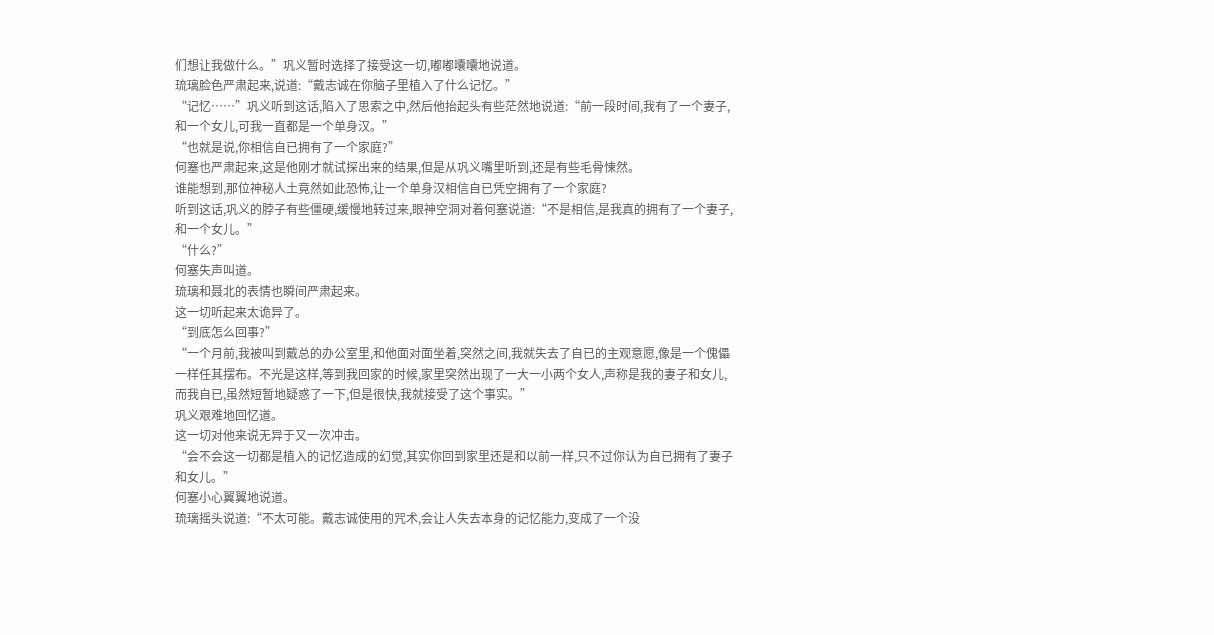们想让我做什么。”巩义暂时选择了接受这一切,嘟嘟囔囔地说道。
琉璃脸色严肃起来,说道:“戴志诚在你脑子里植入了什么记忆。”
“记忆……”巩义听到这话,陷入了思索之中,然后他抬起头有些茫然地说道:“前一段时间,我有了一个妻子,和一个女儿,可我一直都是一个单身汉。”
“也就是说,你相信自已拥有了一个家庭?”
何塞也严肃起来,这是他刚才就试探出来的结果,但是从巩义嘴里听到,还是有些毛骨悚然。
谁能想到,那位神秘人土竟然如此恐怖,让一个单身汉相信自已凭空拥有了一个家庭?
听到这话,巩义的脖子有些僵硬,缓慢地转过来,眼神空洞对着何塞说道:“不是相信,是我真的拥有了一个妻子,和一个女儿。”
“什么?”
何塞失声叫道。
琉璃和聂北的表情也瞬间严肃起来。
这一切听起来太诡异了。
“到底怎么回事?”
“一个月前,我被叫到戴总的办公室里,和他面对面坐着,突然之间,我就失去了自已的主观意愿,像是一个傀儡一样任其摆布。不光是这样,等到我回家的时候,家里突然出现了一大一小两个女人,声称是我的妻子和女儿,而我自已,虽然短暂地疑惑了一下,但是很快,我就接受了这个事实。”
巩义艰难地回忆道。
这一切对他来说无异于又一次冲击。
“会不会这一切都是植入的记忆造成的幻觉,其实你回到家里还是和以前一样,只不过你认为自已拥有了妻子和女儿。”
何塞小心翼翼地说道。
琉璃摇头说道:“不太可能。戴志诚使用的咒术,会让人失去本身的记忆能力,变成了一个没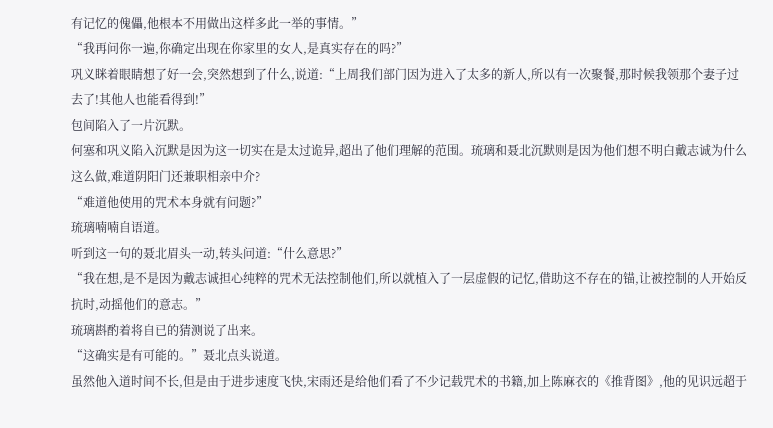有记忆的傀儡,他根本不用做出这样多此一举的事情。”
“我再问你一遍,你确定出现在你家里的女人,是真实存在的吗?”
巩义眯着眼睛想了好一会,突然想到了什么,说道:“上周我们部门因为进入了太多的新人,所以有一次聚餐,那时候我领那个妻子过去了!其他人也能看得到!”
包间陷入了一片沉默。
何塞和巩义陷入沉默是因为这一切实在是太过诡异,超出了他们理解的范围。琉璃和聂北沉默则是因为他们想不明白戴志诚为什么这么做,难道阴阳门还兼职相亲中介?
“难道他使用的咒术本身就有问题?”
琉璃喃喃自语道。
听到这一句的聂北眉头一动,转头问道:“什么意思?”
“我在想,是不是因为戴志诚担心纯粹的咒术无法控制他们,所以就植入了一层虚假的记忆,借助这不存在的锚,让被控制的人开始反抗时,动摇他们的意志。”
琉璃斟酌着将自已的猜测说了出来。
“这确实是有可能的。”聂北点头说道。
虽然他入道时间不长,但是由于进步速度飞快,宋雨还是给他们看了不少记载咒术的书籍,加上陈麻衣的《推背图》,他的见识远超于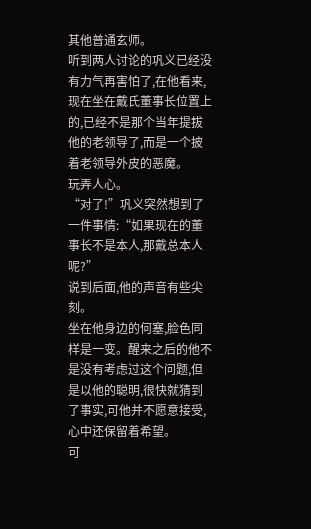其他普通玄师。
听到两人讨论的巩义已经没有力气再害怕了,在他看来,现在坐在戴氏董事长位置上的,已经不是那个当年提拔他的老领导了,而是一个披着老领导外皮的恶魔。
玩弄人心。
“对了!”巩义突然想到了一件事情:“如果现在的董事长不是本人,那戴总本人呢?”
说到后面,他的声音有些尖刻。
坐在他身边的何塞,脸色同样是一变。醒来之后的他不是没有考虑过这个问题,但是以他的聪明,很快就猜到了事实,可他并不愿意接受,心中还保留着希望。
可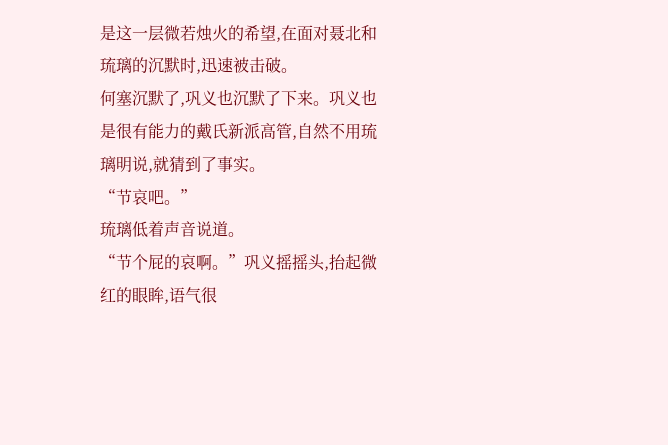是这一层微若烛火的希望,在面对聂北和琉璃的沉默时,迅速被击破。
何塞沉默了,巩义也沉默了下来。巩义也是很有能力的戴氏新派高管,自然不用琉璃明说,就猜到了事实。
“节哀吧。”
琉璃低着声音说道。
“节个屁的哀啊。”巩义摇摇头,抬起微红的眼眸,语气很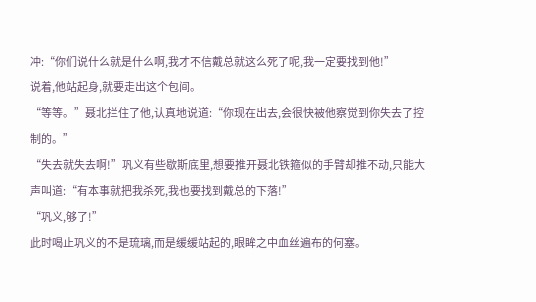冲:“你们说什么就是什么啊,我才不信戴总就这么死了呢,我一定要找到他!”
说着,他站起身,就要走出这个包间。
“等等。”聂北拦住了他,认真地说道:“你现在出去,会很快被他察觉到你失去了控制的。”
“失去就失去啊!”巩义有些歇斯底里,想要推开聂北铁箍似的手臂却推不动,只能大声叫道:“有本事就把我杀死,我也要找到戴总的下落!”
“巩义,够了!”
此时喝止巩义的不是琉璃,而是缓缓站起的,眼眸之中血丝遍布的何塞。